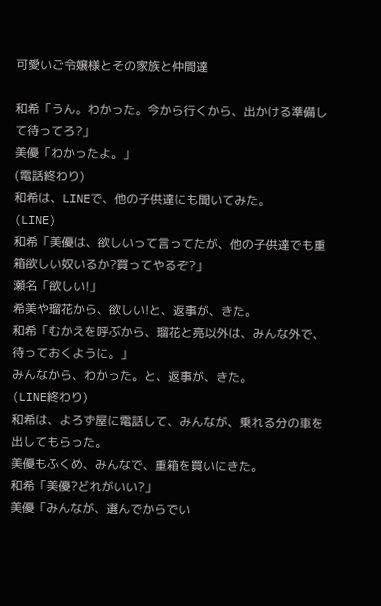可愛いご令嬢様とその家族と仲間達

和希「うん。わかった。今から行くから、出かける準備して待ってろ?」
美優「わかったよ。」
(電話終わり)
和希は、LINEで、他の子供達にも聞いてみた。
(LINE)
和希「美優は、欲しいって言ってたが、他の子供達でも重箱欲しい奴いるか?買ってやるぞ?」
瀬名「欲しい!」
希美や瑠花から、欲しい!と、返事が、きた。
和希「むかえを呼ぶから、瑠花と亮以外は、みんな外で、待っておくように。」
みんなから、わかった。と、返事が、きた。
(LINE終わり)
和希は、よろず屋に電話して、みんなが、乗れる分の車を出してもらった。
美優もふくめ、みんなで、重箱を買いにきた。
和希「美優?どれがいい?」
美優「みんなが、選んでからでい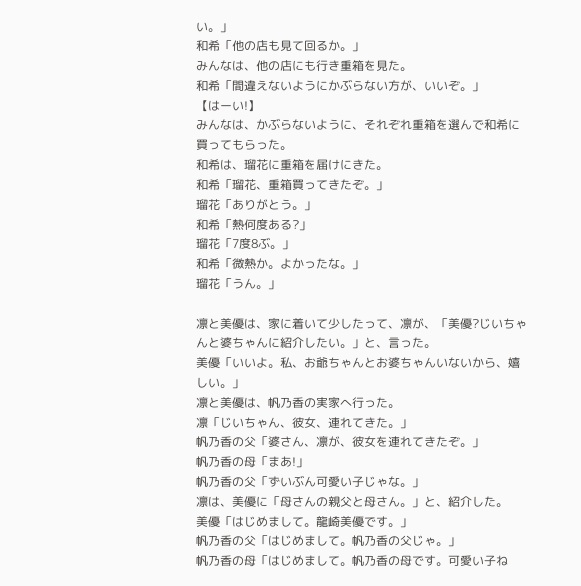い。」
和希「他の店も見て回るか。」
みんなは、他の店にも行き重箱を見た。
和希「間違えないようにかぶらない方が、いいぞ。」
【はーい!】
みんなは、かぶらないように、それぞれ重箱を選んで和希に買ってもらった。
和希は、瑠花に重箱を届けにきた。
和希「瑠花、重箱買ってきたぞ。」
瑠花「ありがとう。」
和希「熱何度ある?」
瑠花「7度8ぶ。」
和希「微熱か。よかったな。」
瑠花「うん。」

凛と美優は、家に着いて少したって、凛が、「美優?じいちゃんと婆ちゃんに紹介したい。」と、言った。
美優「いいよ。私、お爺ちゃんとお婆ちゃんいないから、嬉しい。」
凛と美優は、帆乃香の実家へ行った。
凛「じいちゃん、彼女、連れてきた。」
帆乃香の父「婆さん、凛が、彼女を連れてきたぞ。」
帆乃香の母「まあ!」
帆乃香の父「ずいぶん可愛い子じゃな。」
凛は、美優に「母さんの親父と母さん。」と、紹介した。
美優「はじめまして。龍崎美優です。」
帆乃香の父「はじめまして。帆乃香の父じゃ。」
帆乃香の母「はじめまして。帆乃香の母です。可愛い子ね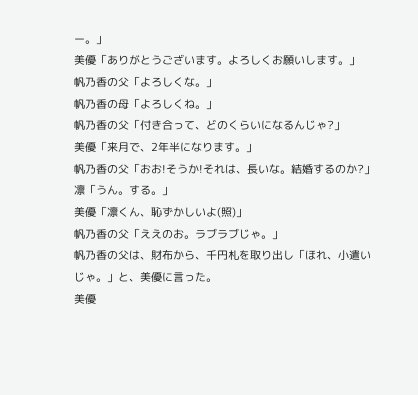ー。」
美優「ありがとうございます。よろしくお願いします。」
帆乃香の父「よろしくな。」
帆乃香の母「よろしくね。」
帆乃香の父「付き合って、どのくらいになるんじゃ?」
美優「来月で、2年半になります。」
帆乃香の父「おお!そうか!それは、長いな。結婚するのか?」
凛「うん。する。」
美優「凛くん、恥ずかしいよ(照)」
帆乃香の父「ええのお。ラブラブじゃ。」
帆乃香の父は、財布から、千円札を取り出し「ほれ、小遣いじゃ。」と、美優に言った。
美優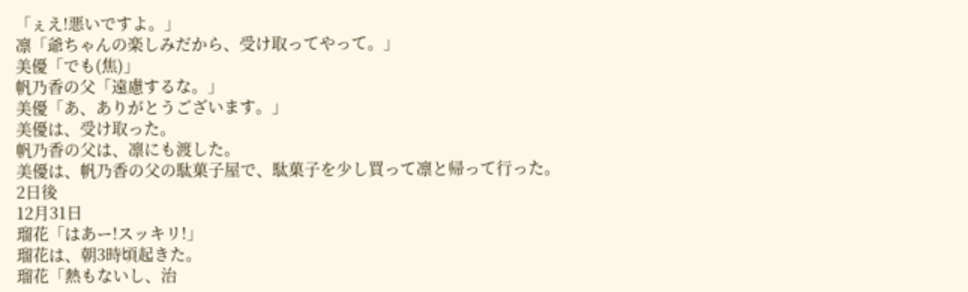「ぇえ!悪いですよ。」
凛「爺ちゃんの楽しみだから、受け取ってやって。」
美優「でも(焦)」
帆乃香の父「遠慮するな。」
美優「あ、ありがとうございます。」
美優は、受け取った。
帆乃香の父は、凛にも渡した。
美優は、帆乃香の父の駄菓子屋で、駄菓子を少し買って凛と帰って行った。
2日後
12月31日
瑠花「はあー!スッキリ!」
瑠花は、朝3時頃起きた。
瑠花「熱もないし、治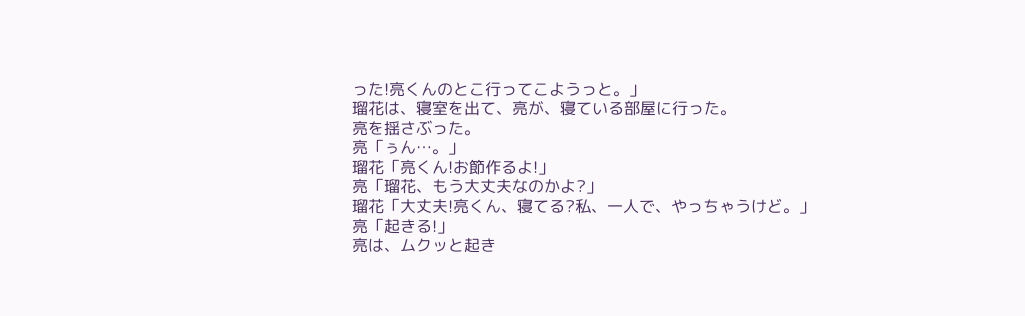った!亮くんのとこ行ってこようっと。」
瑠花は、寝室を出て、亮が、寝ている部屋に行った。
亮を揺さぶった。
亮「ぅん…。」
瑠花「亮くん!お節作るよ!」
亮「瑠花、もう大丈夫なのかよ?」
瑠花「大丈夫!亮くん、寝てる?私、一人で、やっちゃうけど。」
亮「起きる!」
亮は、ムクッと起き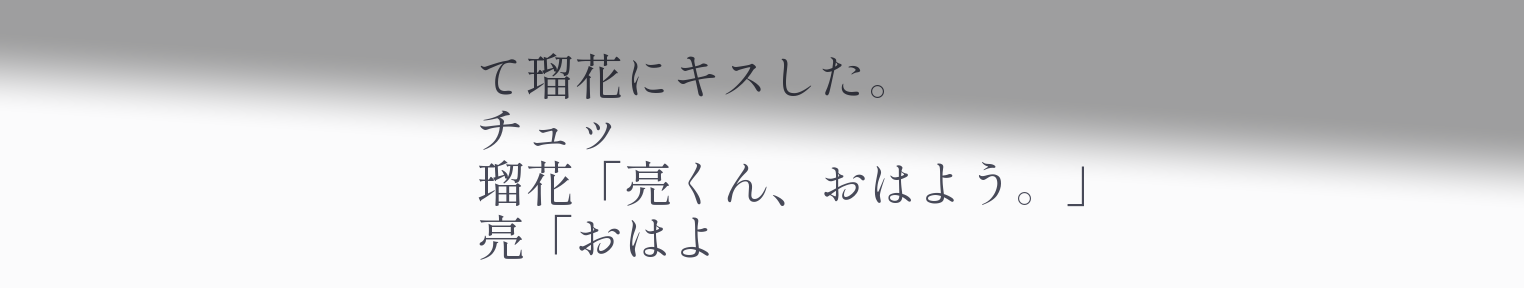て瑠花にキスした。
チュッ
瑠花「亮くん、おはよう。」
亮「おはよ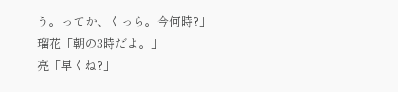う。ってか、くっら。今何時?」
瑠花「朝の3時だよ。」
亮「早くね?」